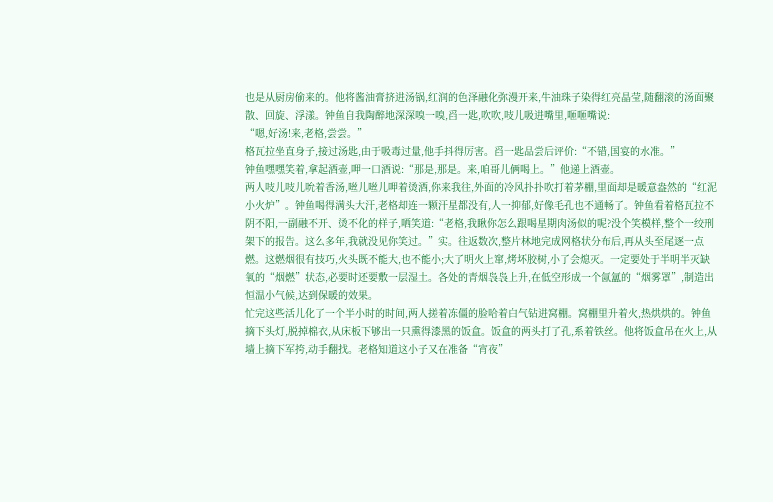也是从厨房偷来的。他将酱油膏挤进汤锅,红润的色泽融化弥漫开来,牛油珠子染得红亮晶莹,随翻滚的汤面聚散、回旋、浮漾。钟鱼自我陶醉地深深嗅一嗅,舀一匙,吹吹,吱儿吸进嘴里,咂咂嘴说:
“嗯,好汤!来,老格,尝尝。”
格瓦拉坐直身子,接过汤匙,由于吸毒过量,他手抖得厉害。舀一匙品尝后评价:“不错,国宴的水准。”
钟鱼嘿嘿笑着,拿起酒壶,呷一口酒说:“那是,那是。来,咱哥儿俩喝上。”他递上酒壶。
两人吱儿吱儿吮着香汤,咝儿咝儿呷着烫酒,你来我往,外面的冷风扑扑吹打着茅棚,里面却是暖意盎然的“红泥小火炉”。钟鱼喝得满头大汗,老格却连一颗汗星都没有,人一抑郁,好像毛孔也不通畅了。钟鱼看着格瓦拉不阴不阳,一副融不开、烫不化的样子,哂笑道:“老格,我瞅你怎么跟喝星期肉汤似的呢?没个笑模样,整个一绞刑架下的报告。这么多年,我就没见你笑过。”实。往返数次,整片林地完成网格状分布后,再从头至尾逐一点燃。这燃烟很有技巧,火头既不能大,也不能小;大了明火上窜,烤坏胶树,小了会熄灭。一定要处于半明半灭缺氧的“烟燃”状态,必要时还要敷一层湿土。各处的青烟袅袅上升,在低空形成一个氤氲的“烟雾罩”,制造出恒温小气候,达到保暖的效果。
忙完这些活儿化了一个半小时的时间,两人搓着冻僵的脸哈着白气钻进窝棚。窝棚里升着火,热烘烘的。钟鱼摘下头灯,脱掉棉衣,从床板下够出一只熏得漆黑的饭盒。饭盒的两头打了孔,系着铁丝。他将饭盒吊在火上,从墙上摘下军挎,动手翻找。老格知道这小子又在准备“宵夜”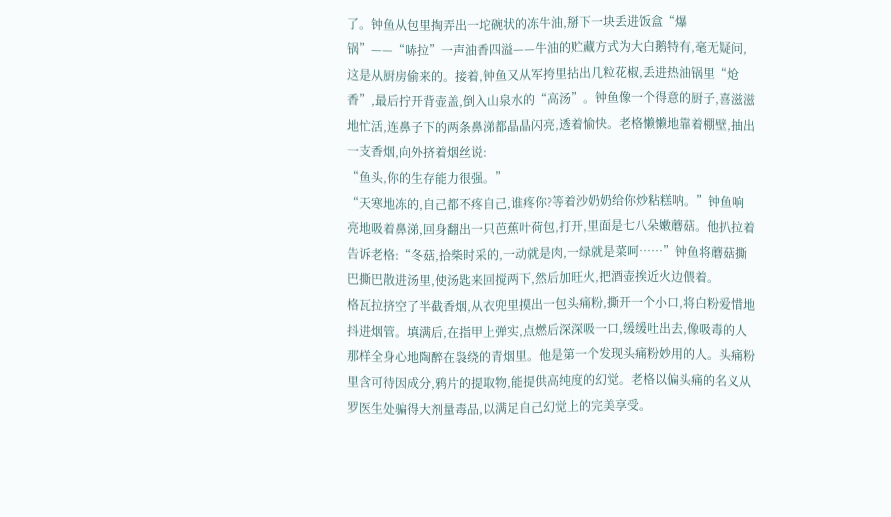了。钟鱼从包里掏弄出一坨碗状的冻牛油,掰下一块丢进饭盒“爆锅”——“哧拉”一声油香四溢——牛油的贮藏方式为大白鹅特有,毫无疑问,这是从厨房偷来的。接着,钟鱼又从军挎里拈出几粒花椒,丢进热油锅里“炝香”,最后拧开背壶盖,倒入山泉水的“高汤”。钟鱼像一个得意的厨子,喜滋滋地忙活,连鼻子下的两条鼻涕都晶晶闪亮,透着愉快。老格懒懒地靠着棚壁,抽出一支香烟,向外挤着烟丝说:
“鱼头,你的生存能力很强。”
“天寒地冻的,自己都不疼自己,谁疼你?等着沙奶奶给你炒粘糕呐。”钟鱼响亮地吸着鼻涕,回身翻出一只芭蕉叶荷包,打开,里面是七八朵嫩蘑菇。他扒拉着告诉老格:“冬菇,拾柴时采的,一动就是肉,一绿就是菜呵……”钟鱼将蘑菇撕巴撕巴散进汤里,使汤匙来回搅两下,然后加旺火,把酒壶挨近火边偎着。
格瓦拉挤空了半截香烟,从衣兜里摸出一包头痛粉,撕开一个小口,将白粉爱惜地抖进烟管。填满后,在指甲上弹实,点燃后深深吸一口,缓缓吐出去,像吸毒的人那样全身心地陶醉在袅绕的青烟里。他是第一个发现头痛粉妙用的人。头痛粉里含可待因成分,鸦片的提取物,能提供高纯度的幻觉。老格以偏头痛的名义从罗医生处骗得大剂量毒品,以满足自己幻觉上的完美享受。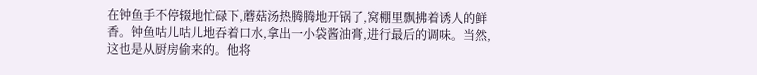在钟鱼手不停辍地忙碌下,蘑菇汤热腾腾地开锅了,窝棚里飘拂着诱人的鲜香。钟鱼咕儿咕儿地吞着口水,拿出一小袋酱油膏,进行最后的调味。当然,这也是从厨房偷来的。他将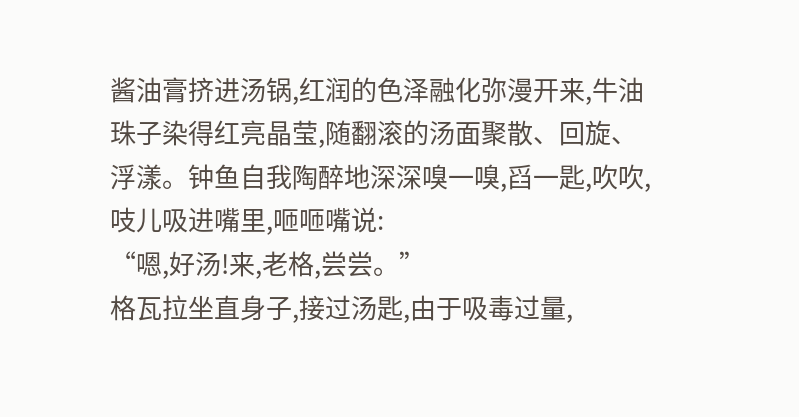酱油膏挤进汤锅,红润的色泽融化弥漫开来,牛油珠子染得红亮晶莹,随翻滚的汤面聚散、回旋、浮漾。钟鱼自我陶醉地深深嗅一嗅,舀一匙,吹吹,吱儿吸进嘴里,咂咂嘴说:
“嗯,好汤!来,老格,尝尝。”
格瓦拉坐直身子,接过汤匙,由于吸毒过量,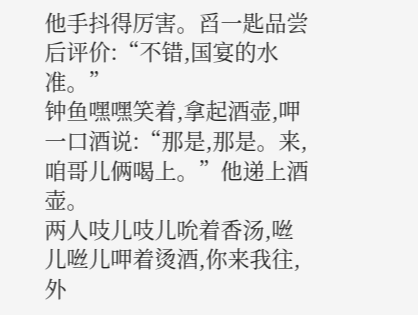他手抖得厉害。舀一匙品尝后评价:“不错,国宴的水准。”
钟鱼嘿嘿笑着,拿起酒壶,呷一口酒说:“那是,那是。来,咱哥儿俩喝上。”他递上酒壶。
两人吱儿吱儿吮着香汤,咝儿咝儿呷着烫酒,你来我往,外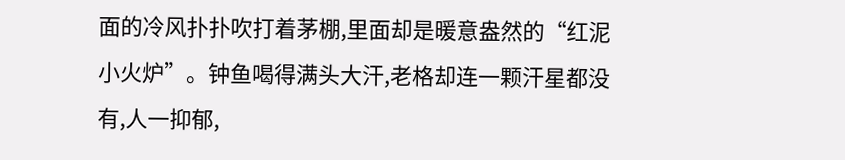面的冷风扑扑吹打着茅棚,里面却是暖意盎然的“红泥小火炉”。钟鱼喝得满头大汗,老格却连一颗汗星都没有,人一抑郁,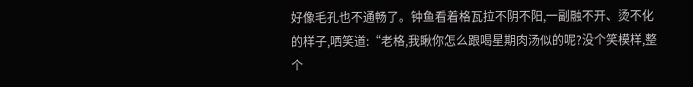好像毛孔也不通畅了。钟鱼看着格瓦拉不阴不阳,一副融不开、烫不化的样子,哂笑道:“老格,我瞅你怎么跟喝星期肉汤似的呢?没个笑模样,整个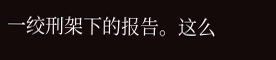一绞刑架下的报告。这么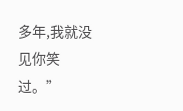多年,我就没见你笑过。”